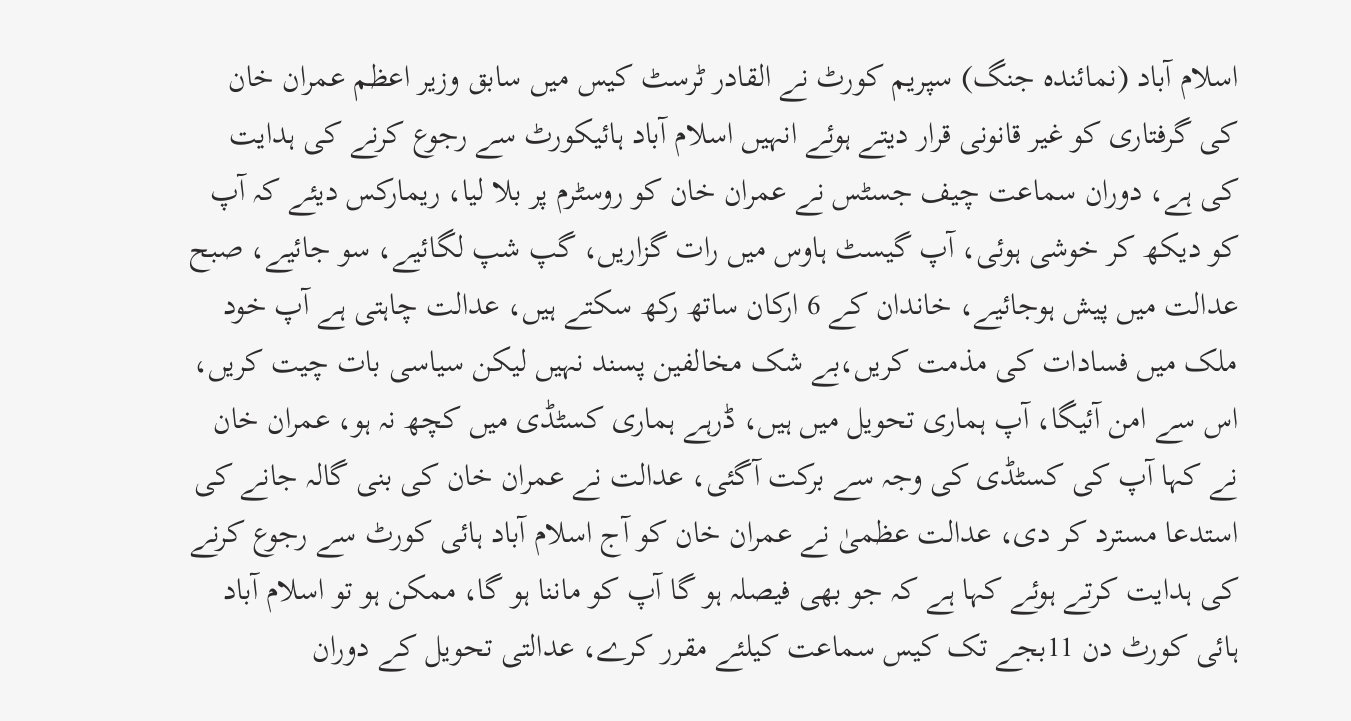اسلام آباد (نمائندہ جنگ) سپریم کورٹ نے القادر ٹرسٹ کیس میں سابق وزیر اعظم عمران خان کی گرفتاری کو غیر قانونی قرار دیتے ہوئے انہیں اسلام آباد ہائیکورٹ سے رجوع کرنے کی ہدایت کی ہے، دوران سماعت چیف جسٹس نے عمران خان کو روسٹرم پر بلا لیا، ریمارکس دیئے کہ آپ کو دیکھ کر خوشی ہوئی، آپ گیسٹ ہاوس میں رات گزاریں، گپ شپ لگائیے، سو جائیے، صبح عدالت میں پیش ہوجائیے، خاندان کے 6 ارکان ساتھ رکھ سکتے ہیں، عدالت چاہتی ہے آپ خود ملک میں فسادات کی مذمت کریں،بے شک مخالفین پسند نہیں لیکن سیاسی بات چیت کریں، اس سے امن آئیگا، آپ ہماری تحویل میں ہیں، ڈرہے ہماری کسٹڈی میں کچھ نہ ہو، عمران خان نے کہا آپ کی کسٹڈی کی وجہ سے برکت آگئی، عدالت نے عمران خان کی بنی گالہ جانے کی استدعا مسترد کر دی، عدالت عظمیٰ نے عمران خان کو آج اسلام آباد ہائی کورٹ سے رجوع کرنے کی ہدایت کرتے ہوئے کہا ہے کہ جو بھی فیصلہ ہو گا آپ کو ماننا ہو گا، ممکن ہو تو اسلام آباد ہائی کورٹ دن 11بجے تک کیس سماعت کیلئے مقرر کرے، عدالتی تحویل کے دوران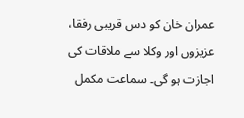عمران خان کو دس قریبی رفقا، عزیزوں اور وکلا سے ملاقات کی اجازت ہو گی۔ سماعت مکمل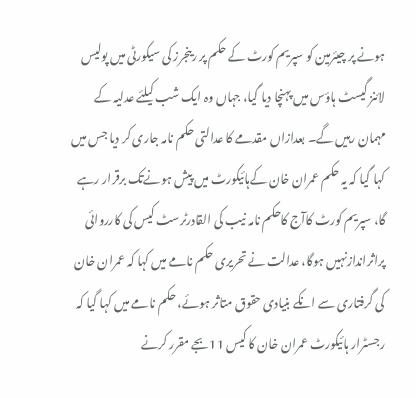ہونے پر چیئرمین کو سپریم کورٹ کے حکم پر رینجرز کی سیکورٹی میں پولیس لائنز گیسٹ ہاؤس میں پہنچا دیا گیا، جہاں وہ ایک شب کیلئے عدلیہ کے مہمان رہیں گے۔ بعدازاں مقدمے کا عدالتی حکم نامہ جاری کر دیا جس میں کہا گیا کہ یہ حکم عمران خان کےہائیکورٹ میں پیش ہونےتک برقرار رہے گا، سپریم کورٹ کاآج کاحکم نامہ نیب کی القادرٹرسٹ کیس کی کارروائی پراثراندازنہیں ہوگا، عدالت نے تحریری حکم نامے میں کہا کہ عمران خان کی گرفتاری سے انکے بنیادی حقوق متاثر ہوئے، حکم نامے میں کہا گیا کہ رجسٹرار ہائیکورٹ عمران خان کا کیس 11بجے مقرر کرنے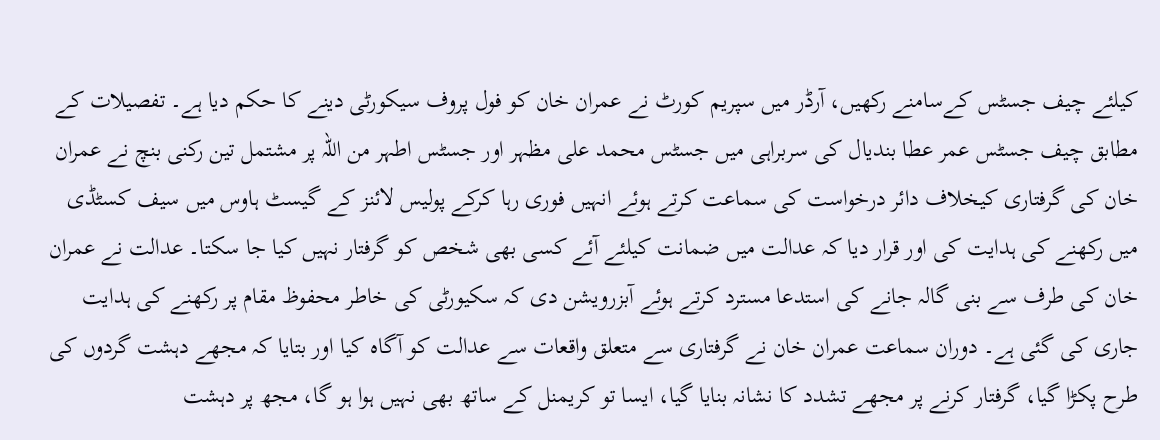کیلئے چیف جسٹس کےسامنے رکھیں، آرڈر میں سپریم کورٹ نے عمران خان کو فول پروف سیکورٹی دینے کا حکم دیا ہے۔ تفصیلات کے مطابق چیف جسٹس عمر عطا بندیال کی سربراہی میں جسٹس محمد علی مظہر اور جسٹس اطہر من اللہ پر مشتمل تین رکنی بنچ نے عمران خان کی گرفتاری کیخلاف دائر درخواست کی سماعت کرتے ہوئے انہیں فوری رہا کرکے پولیس لائنز کے گیسٹ ہاوس میں سیف کسٹڈی میں رکھنے کی ہدایت کی اور قرار دیا کہ عدالت میں ضمانت کیلئے آئے کسی بھی شخص کو گرفتار نہیں کیا جا سکتا۔ عدالت نے عمران خان کی طرف سے بنی گالہ جانے کی استدعا مسترد کرتے ہوئے آبزرویشن دی کہ سکیورٹی کی خاطر محفوظ مقام پر رکھنے کی ہدایت جاری کی گئی ہے۔ دوران سماعت عمران خان نے گرفتاری سے متعلق واقعات سے عدالت کو آگاہ کیا اور بتایا کہ مجھے دہشت گردوں کی طرح پکڑا گیا، گرفتار کرنے پر مجھے تشدد کا نشانہ بنایا گیا، ایسا تو کریمنل کے ساتھ بھی نہیں ہوا ہو گا، مجھ پر دہشت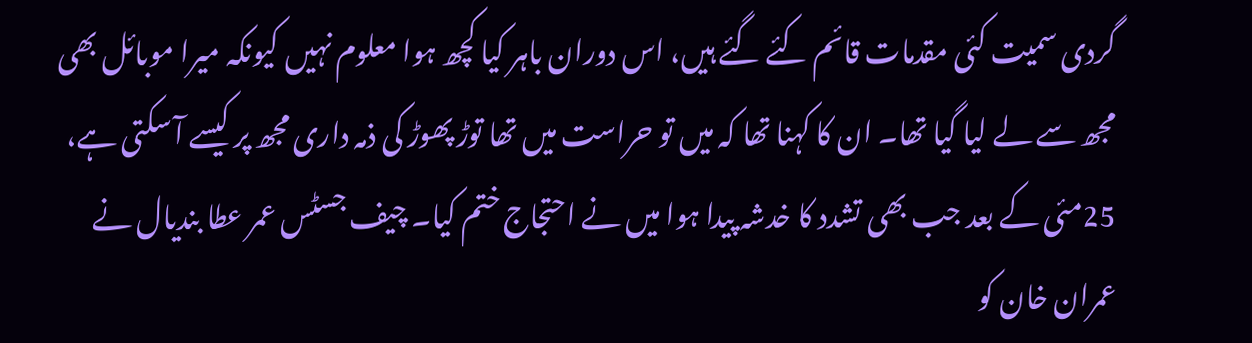گردی سمیت کئی مقدمات قائم کئے گئے ہیں، اس دوران باہر کیا کچھ ہوا معلوم نہیں کیونکہ میرا موبائل بھی مجھ سے لے لیا گیا تھا۔ ان کا کہنا تھا کہ میں تو حراست میں تھا توڑ پھوڑ کی ذمہ داری مجھ پر کیسے آ سکتی ہے، 25مئی کے بعد جب بھی تشدد کا خدشہ پیدا ہوا میں نے احتجاج ختم کیا۔ چیف جسٹس عمر عطا بندیال نے عمران خان کو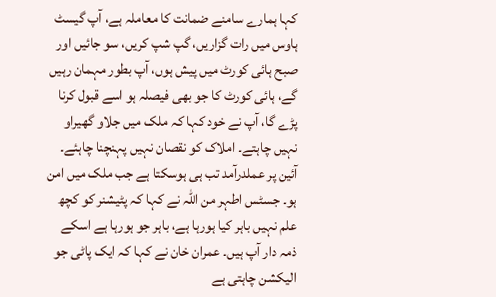کہا ہمارے سامنے ضمانت کا معاملہ ہے، آپ گیسٹ ہاوس میں رات گزاریں، گپ شپ کریں، سو جائیں اور صبح ہائی کورٹ میں پیش ہوں، آپ بطور مہمان رہیں گے، ہائی کورٹ کا جو بھی فیصلہ ہو اسے قبول کرنا پڑے گا، آپ نے خود کہا کہ ملک میں جلاو گھیراو نہیں چاہتے۔ املاک کو نقصان نہیں پہنچنا چاہئے۔ آئین پر عملدرآمد تب ہی ہوسکتا ہے جب ملک میں امن ہو۔ جسٹس اطہر من اللہ نے کہا کہ پٹیشنر کو کچھ علم نہیں باہر کیا ہورہا ہے، باہر جو ہورہا ہے اسکے ذمہ دار آپ ہیں۔ عمران خان نے کہا کہ ایک پاٹی جو الیکشن چاہتی ہے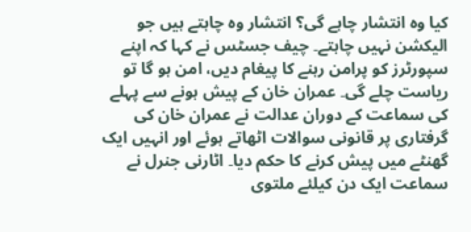کیا وہ انتشار چاہے گی؟ انتشار وہ چاہتے ہیں جو الیکشن نہیں چاہتے۔ چیف جسٹس نے کہا کہ اپنے سپورٹرز کو پرامن رہنے کا پیغام دیں، امن ہو گا تو ریاست چلے گی۔ عمران خان کے پیش ہونے سے پہلے کی سماعت کے دوران عدالت نے عمران خان کی گرفتاری پر قانونی سوالات اٹھاتے ہوئے اور انہیں ایک گھنٹے میں پیش کرنے کا حکم دیا۔ اٹارنی جنرل نے سماعت ایک دن کیلئے ملتوی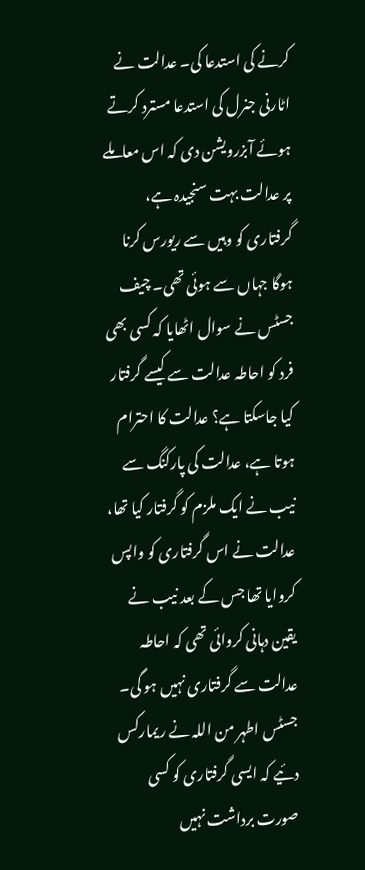کرنے کی استدعا کی۔ عدالت نے اٹارنی جنرل کی استدعا مسترد کرتے ہوئے آبزرویشن دی کہ اس معاملے پر عدالت بہت سنجیدہ ہے، گرفتاری کو وہیں سے ریورس کرنا ہوگا جہاں سے ہوئی تھی۔ چیف جسٹس نے سوال اٹھایا کہ کسی بھی فرد کو احاطہ عدالت سے کیسے گرفتار کیا جاسکتا ہے؟ عدالت کا احترام ہوتا ہے، عدالت کی پارکنگ سے نیب نے ایک ملزم کو گرفتار کیا تھا، عدالت نے اس گرفتاری کو واپس کروایا تھا جس کے بعد نیب نے یقین دہانی کروائی تھی کہ احاطہ عدالت سے گرفتاری نہیں ہو گی۔ جسٹس اطہر من اللہ نے ریمارکس دئیے کہ ایسی گرفتاری کو کسی صورت برداشت نہیں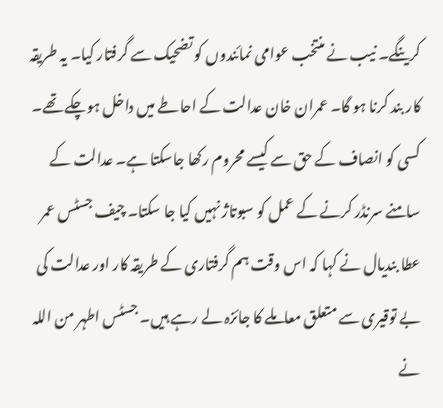کرینگے۔ نیب نے منتخب عوامی نمائندوں کو تضحیک سے گرفتار کیا۔ یہ طریقہ کار بند کرنا ہو گا۔ عمران خان عدالت کے احاطے میں داخل ہوچکے تھے۔ کسی کو انصاف کے حق سے کیسے محروم رکھا جاسکتا ہے۔ عدالت کے سامنے سرنڈر کرنے کے عمل کو سبوتاژ نہیں کیا جا سکتا۔ چیف جسٹس عمر عطا بندیال نے کہا کہ اس وقت ہم گرفتاری کے طریقہ کار اور عدالت کی بے توقیری سے متعلق معاملے کا جائزہ لے رہے ہیں۔ جسٹس اطہر من اللہ نے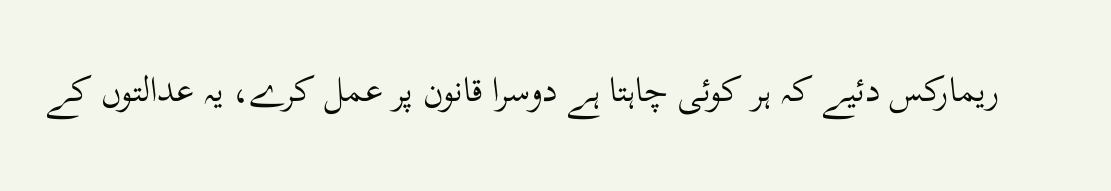ریمارکس دئیے کہ ہر کوئی چاہتا ہے دوسرا قانون پر عمل کرے، یہ عدالتوں کے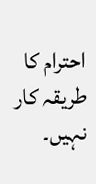احترام کا طریقہ کار نہیں۔